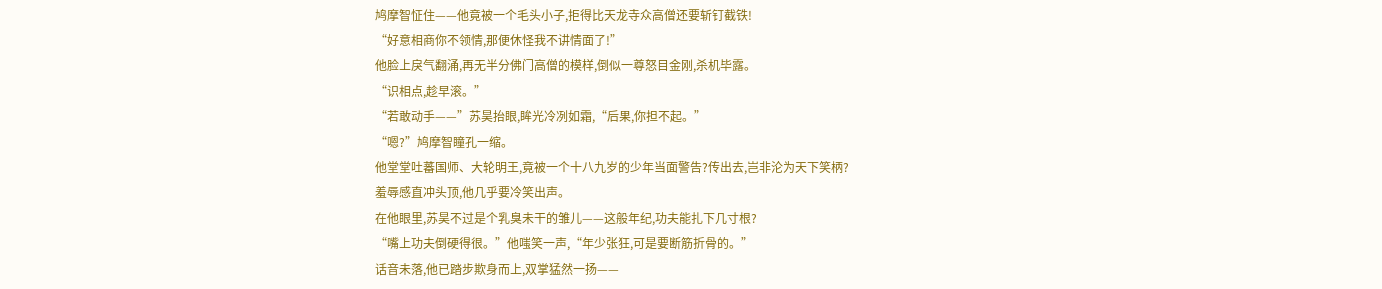鸠摩智怔住——他竟被一个毛头小子,拒得比天龙寺众高僧还要斩钉截铁!
“好意相商你不领情,那便休怪我不讲情面了!”
他脸上戾气翻涌,再无半分佛门高僧的模样,倒似一尊怒目金刚,杀机毕露。
“识相点,趁早滚。”
“若敢动手——”苏昊抬眼,眸光冷冽如霜,“后果,你担不起。”
“嗯?”鸠摩智瞳孔一缩。
他堂堂吐蕃国师、大轮明王,竟被一个十八九岁的少年当面警告?传出去,岂非沦为天下笑柄?
羞辱感直冲头顶,他几乎要冷笑出声。
在他眼里,苏昊不过是个乳臭未干的雏儿——这般年纪,功夫能扎下几寸根?
“嘴上功夫倒硬得很。”他嗤笑一声,“年少张狂,可是要断筋折骨的。”
话音未落,他已踏步欺身而上,双掌猛然一扬——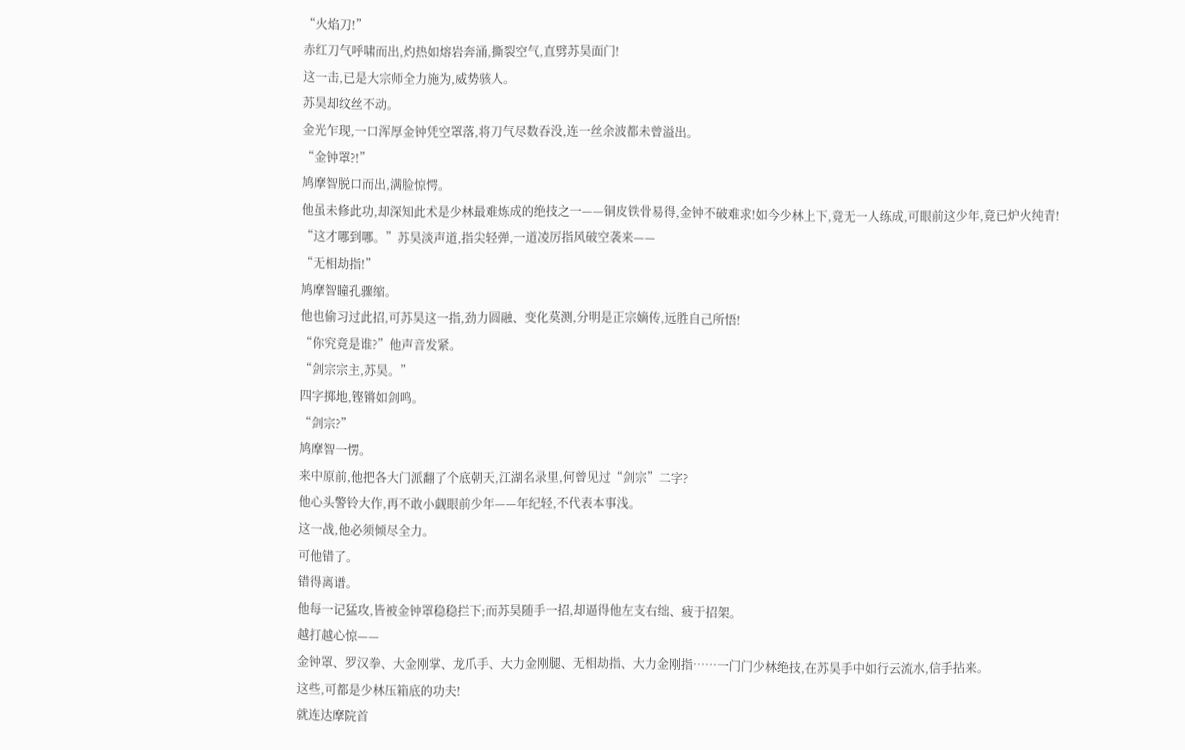“火焰刀!”
赤红刀气呼啸而出,灼热如熔岩奔涌,撕裂空气,直劈苏昊面门!
这一击,已是大宗师全力施为,威势骇人。
苏昊却纹丝不动。
金光乍现,一口浑厚金钟凭空罩落,将刀气尽数吞没,连一丝余波都未曾溢出。
“金钟罩?!”
鸠摩智脱口而出,满脸惊愕。
他虽未修此功,却深知此术是少林最难炼成的绝技之一——铜皮铁骨易得,金钟不破难求!如今少林上下,竟无一人练成,可眼前这少年,竟已炉火纯青!
“这才哪到哪。”苏昊淡声道,指尖轻弹,一道凌厉指风破空袭来——
“无相劫指!”
鸠摩智瞳孔骤缩。
他也偷习过此招,可苏昊这一指,劲力圆融、变化莫测,分明是正宗嫡传,远胜自己所悟!
“你究竟是谁?”他声音发紧。
“剑宗宗主,苏昊。”
四字掷地,铿锵如剑鸣。
“剑宗?”
鸠摩智一愣。
来中原前,他把各大门派翻了个底朝天,江湖名录里,何曾见过“剑宗”二字?
他心头警铃大作,再不敢小觑眼前少年——年纪轻,不代表本事浅。
这一战,他必须倾尽全力。
可他错了。
错得离谱。
他每一记猛攻,皆被金钟罩稳稳拦下;而苏昊随手一招,却逼得他左支右绌、疲于招架。
越打越心惊——
金钟罩、罗汉拳、大金刚掌、龙爪手、大力金刚腿、无相劫指、大力金刚指……一门门少林绝技,在苏昊手中如行云流水,信手拈来。
这些,可都是少林压箱底的功夫!
就连达摩院首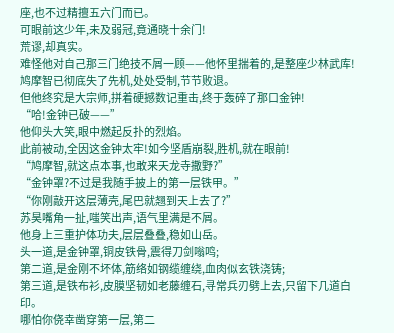座,也不过精擅五六门而已。
可眼前这少年,未及弱冠,竟通晓十余门!
荒谬,却真实。
难怪他对自己那三门绝技不屑一顾——他怀里揣着的,是整座少林武库!
鸠摩智已彻底失了先机,处处受制,节节败退。
但他终究是大宗师,拼着硬撼数记重击,终于轰碎了那口金钟!
“哈!金钟已破——”
他仰头大笑,眼中燃起反扑的烈焰。
此前被动,全因这金钟太牢!如今坚盾崩裂,胜机,就在眼前!
“鸠摩智,就这点本事,也敢来天龙寺撒野?”
“金钟罩?不过是我随手披上的第一层铁甲。”
“你刚敲开这层薄壳,尾巴就翘到天上去了?”
苏昊嘴角一扯,嗤笑出声,语气里满是不屑。
他身上三重护体功夫,层层叠叠,稳如山岳。
头一道,是金钟罩,铜皮铁骨,震得刀剑嗡鸣;
第二道,是金刚不坏体,筋络如钢缆缠绕,血肉似玄铁浇铸;
第三道,是铁布衫,皮膜坚韧如老藤缠石,寻常兵刃劈上去,只留下几道白印。
哪怕你侥幸凿穿第一层,第二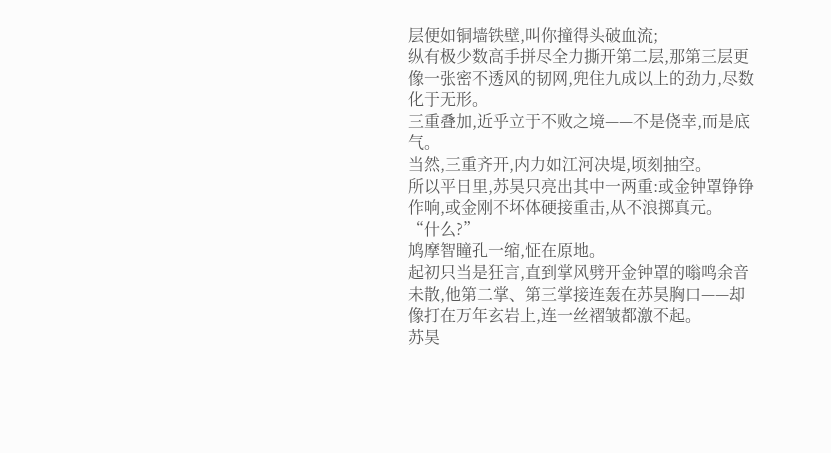层便如铜墙铁壁,叫你撞得头破血流;
纵有极少数高手拼尽全力撕开第二层,那第三层更像一张密不透风的韧网,兜住九成以上的劲力,尽数化于无形。
三重叠加,近乎立于不败之境——不是侥幸,而是底气。
当然,三重齐开,内力如江河决堤,顷刻抽空。
所以平日里,苏昊只亮出其中一两重:或金钟罩铮铮作响,或金刚不坏体硬接重击,从不浪掷真元。
“什么?”
鸠摩智瞳孔一缩,怔在原地。
起初只当是狂言,直到掌风劈开金钟罩的嗡鸣余音未散,他第二掌、第三掌接连轰在苏昊胸口——却像打在万年玄岩上,连一丝褶皱都激不起。
苏昊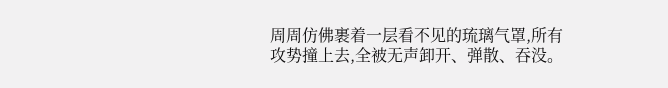周周仿佛裹着一层看不见的琉璃气罩,所有攻势撞上去,全被无声卸开、弹散、吞没。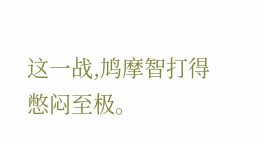这一战,鸠摩智打得憋闷至极。